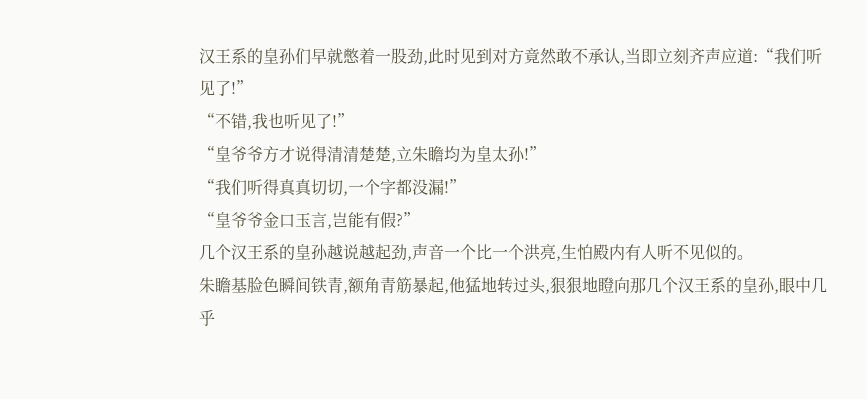汉王系的皇孙们早就憋着一股劲,此时见到对方竟然敢不承认,当即立刻齐声应道:“我们听见了!”
“不错,我也听见了!”
“皇爷爷方才说得清清楚楚,立朱瞻均为皇太孙!”
“我们听得真真切切,一个字都没漏!”
“皇爷爷金口玉言,岂能有假?”
几个汉王系的皇孙越说越起劲,声音一个比一个洪亮,生怕殿内有人听不见似的。
朱瞻基脸色瞬间铁青,额角青筋暴起,他猛地转过头,狠狠地瞪向那几个汉王系的皇孙,眼中几乎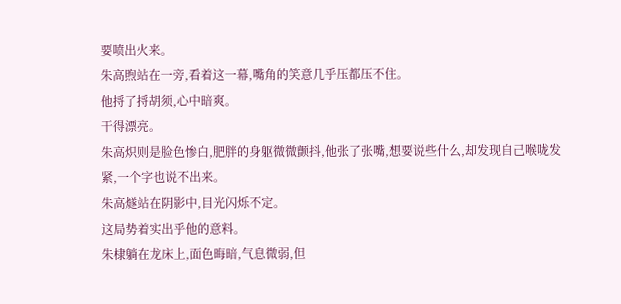要喷出火来。
朱高煦站在一旁,看着这一幕,嘴角的笑意几乎压都压不住。
他捋了捋胡须,心中暗爽。
干得漂亮。
朱高炽则是脸色惨白,肥胖的身躯微微颤抖,他张了张嘴,想要说些什么,却发现自己喉咙发紧,一个字也说不出来。
朱高燧站在阴影中,目光闪烁不定。
这局势着实出乎他的意料。
朱棣躺在龙床上,面色晦暗,气息微弱,但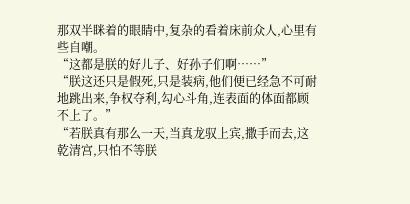那双半眯着的眼睛中,复杂的看着床前众人,心里有些自嘲。
“这都是朕的好儿子、好孙子们啊……”
“朕这还只是假死,只是装病,他们便已经急不可耐地跳出来,争权夺利,勾心斗角,连表面的体面都顾不上了。”
“若朕真有那么一天,当真龙驭上宾,撒手而去,这乾清宫,只怕不等朕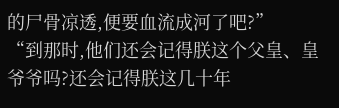的尸骨凉透,便要血流成河了吧?”
“到那时,他们还会记得朕这个父皇、皇爷爷吗?还会记得朕这几十年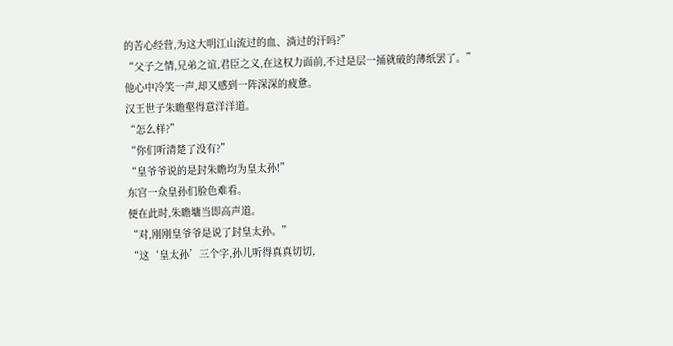的苦心经营,为这大明江山流过的血、淌过的汗吗?”
“父子之情,兄弟之谊,君臣之义,在这权力面前,不过是层一捅就破的薄纸罢了。”
他心中冷笑一声,却又感到一阵深深的疲惫。
汉王世子朱瞻壑得意洋洋道。
“怎么样?”
“你们听清楚了没有?”
“皇爷爷说的是封朱瞻均为皇太孙!”
东宫一众皇孙们脸色难看。
便在此时,朱瞻墉当即高声道。
“对,刚刚皇爷爷是说了封皇太孙。”
“这‘皇太孙’三个字,孙儿听得真真切切,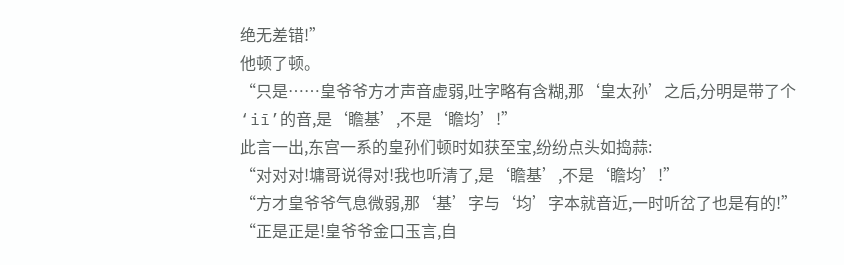绝无差错!”
他顿了顿。
“只是……皇爷爷方才声音虚弱,吐字略有含糊,那‘皇太孙’之后,分明是带了个‘iī’的音,是‘瞻基’,不是‘瞻均’!”
此言一出,东宫一系的皇孙们顿时如获至宝,纷纷点头如捣蒜:
“对对对!墉哥说得对!我也听清了,是‘瞻基’,不是‘瞻均’!”
“方才皇爷爷气息微弱,那‘基’字与‘均’字本就音近,一时听岔了也是有的!”
“正是正是!皇爷爷金口玉言,自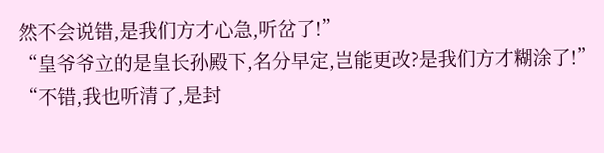然不会说错,是我们方才心急,听岔了!”
“皇爷爷立的是皇长孙殿下,名分早定,岂能更改?是我们方才糊涂了!”
“不错,我也听清了,是封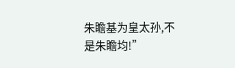朱瞻基为皇太孙,不是朱瞻均!”